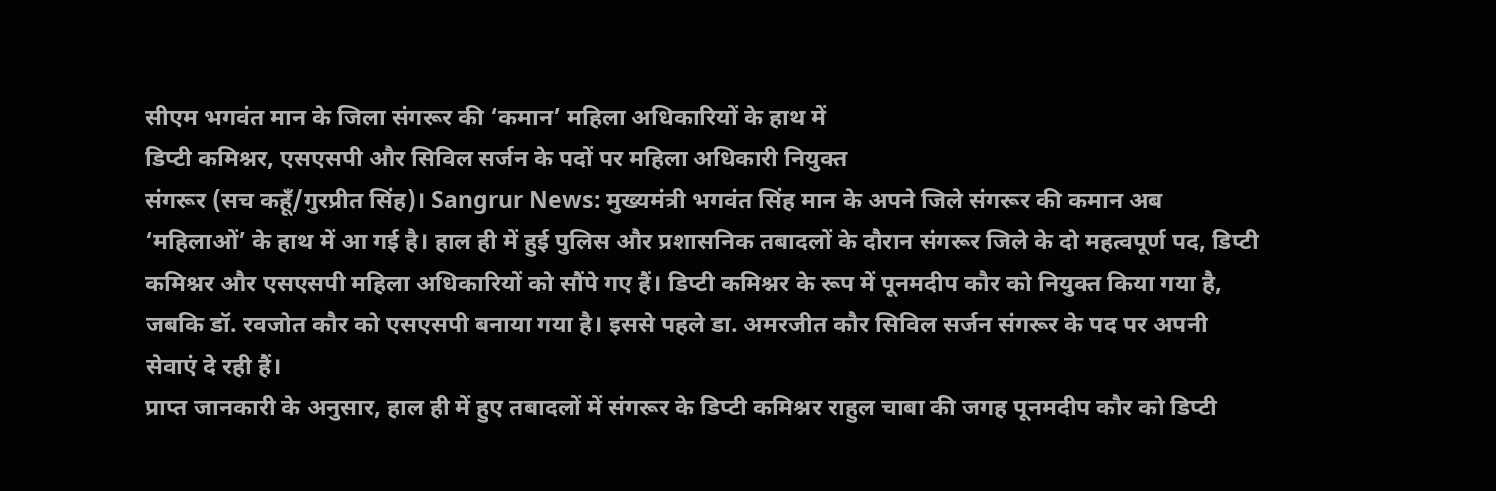सीएम भगवंत मान के जिला संगरूर की ‘कमान’ महिला अधिकारियों के हाथ में
डिप्टी कमिश्नर, एसएसपी और सिविल सर्जन के पदों पर महिला अधिकारी नियुक्त
संगरूर (सच कहूँ/गुरप्रीत सिंह)। Sangrur News: मुख्यमंत्री भगवंत सिंह मान के अपने जिले संगरूर की कमान अब ‘महिलाओं’ के हाथ में आ गई है। हाल ही में हुई पुलिस और प्रशासनिक तबादलों के दौरान संगरूर जिले के दो महत्वपूर्ण पद, डिप्टी कमिश्नर और एसएसपी महिला अधिकारियों को सौंपे गए हैं। डिप्टी कमिश्नर के रूप में पूनमदीप कौर को नियुक्त किया गया है, जबकि डॉ. रवजोत कौर को एसएसपी बनाया गया है। इससे पहले डा. अमरजीत कौर सिविल सर्जन संगरूर के पद पर अपनी सेवाएं दे रही हैं।
प्राप्त जानकारी के अनुसार, हाल ही में हुए तबादलों में संगरूर के डिप्टी कमिश्नर राहुल चाबा की जगह पूनमदीप कौर को डिप्टी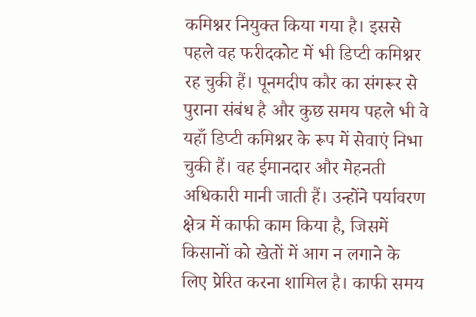कमिश्नर नियुक्त किया गया है। इससे पहले वह फरीदकोट में भी डिप्टी कमिश्नर रह चुकी हैं। पूनमदीप कौर का संगरूर से पुराना संबंध है और कुछ समय पहले भी वे यहाँ डिप्टी कमिश्नर के रूप में सेवाएं निभा चुकी हैं। वह ईमानदार और मेहनती अधिकारी मानी जाती हैं। उन्होंने पर्यावरण क्षेत्र में काफी काम किया है, जिसमें किसानों को खेतों में आग न लगाने के लिए प्रेरित करना शामिल है। काफी समय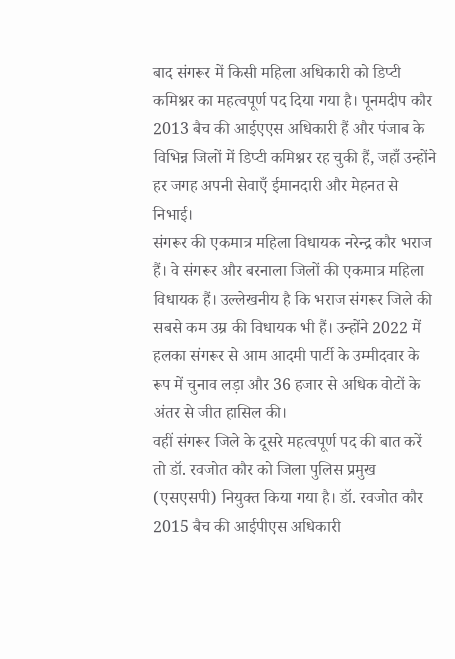बाद संगरूर में किसी महिला अधिकारी को डिप्टी कमिश्नर का महत्वपूर्ण पद दिया गया है। पूनमदीप कौर 2013 बैच की आईएएस अधिकारी हैं और पंजाब के विभिन्न जिलों में डिप्टी कमिश्नर रह चुकी हैं, जहाँ उन्होंने हर जगह अपनी सेवाएँ ईमानदारी और मेहनत से निभाई।
संगरूर की एकमात्र महिला विधायक नरेन्द्र कौर भराज हैं। वे संगरूर और बरनाला जिलों की एकमात्र महिला विधायक हैं। उल्लेखनीय है कि भराज संगरूर जिले की सबसे कम उम्र की विधायक भी हैं। उन्होंने 2022 में हलका संगरूर से आम आदमी पार्टी के उम्मीदवार के रूप में चुनाव लड़ा और 36 हजार से अधिक वोटों के अंतर से जीत हासिल की।
वहीं संगरूर जिले के दूसरे महत्वपूर्ण पद की बात करें तो डॉ. रवजोत कौर को जिला पुलिस प्रमुख (एसएसपी) नियुक्त किया गया है। डॉ. रवजोत कौर 2015 बैच की आईपीएस अधिकारी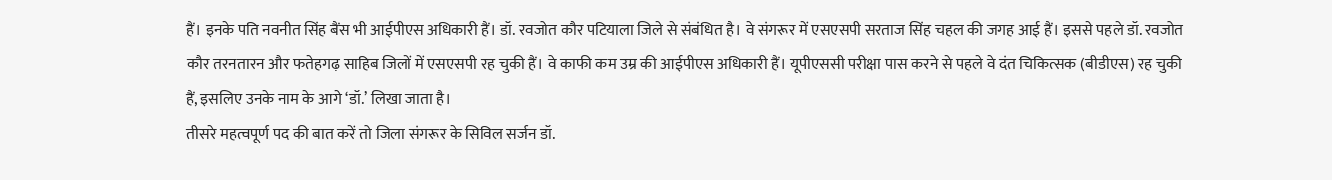हैं। इनके पति नवनीत सिंह बैंस भी आईपीएस अधिकारी हैं। डॉ. रवजोत कौर पटियाला जिले से संबंधित है। वे संगरूर में एसएसपी सरताज सिंह चहल की जगह आई हैं। इससे पहले डॉ. रवजोत कौर तरनतारन और फतेहगढ़ साहिब जिलों में एसएसपी रह चुकी हैं। वे काफी कम उम्र की आईपीएस अधिकारी हैं। यूपीएससी परीक्षा पास करने से पहले वे दंत चिकित्सक (बीडीएस) रह चुकी हैं, इसलिए उनके नाम के आगे ‘डॉ.’ लिखा जाता है।
तीसरे महत्वपूर्ण पद की बात करें तो जिला संगरूर के सिविल सर्जन डॉ.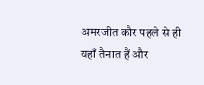अमरजीत कौर पहले से ही यहाँ तैनात हैं और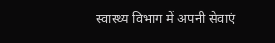स्वास्थ्य विभाग में अपनी सेवाएं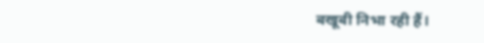बखूबी निभा रही हैं।